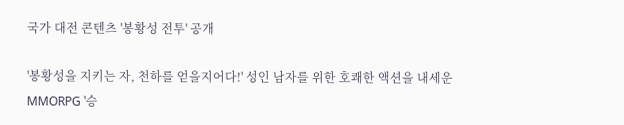국가 대전 콘텐츠 '봉황성 전투' 공개

'봉황성을 지키는 자, 천하를 얻을지어다!' 성인 남자를 위한 호쾌한 액션을 내세운 MMORPG '승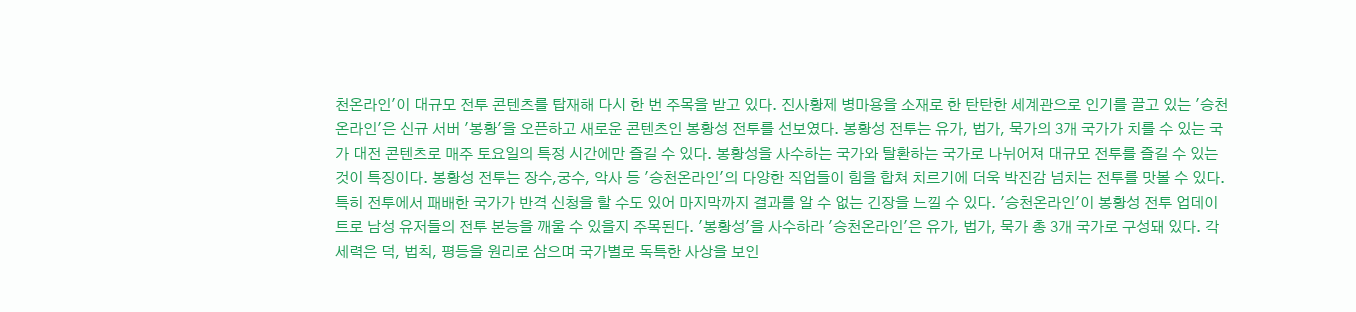천온라인'이 대규모 전투 콘텐츠를 탑재해 다시 한 번 주목을 받고 있다. 진사황제 병마용을 소재로 한 탄탄한 세계관으로 인기를 끌고 있는 '승천온라인'은 신규 서버 '봉황'을 오픈하고 새로운 콘텐츠인 봉황성 전투를 선보였다. 봉황성 전투는 유가, 법가, 묵가의 3개 국가가 치를 수 있는 국가 대전 콘텐츠로 매주 토요일의 특정 시간에만 즐길 수 있다. 봉황성을 사수하는 국가와 탈환하는 국가로 나뉘어져 대규모 전투를 즐길 수 있는 것이 특징이다. 봉황성 전투는 장수,궁수, 악사 등 '승천온라인'의 다양한 직업들이 힘을 합쳐 치르기에 더욱 박진감 넘치는 전투를 맛볼 수 있다. 특히 전투에서 패배한 국가가 반격 신청을 할 수도 있어 마지막까지 결과를 알 수 없는 긴장을 느낄 수 있다. '승천온라인'이 봉황성 전투 업데이트로 남성 유저들의 전투 본능을 깨울 수 있을지 주목된다. '봉황성'을 사수하라 '승천온라인'은 유가, 법가, 묵가 총 3개 국가로 구성돼 있다. 각 세력은 덕, 법칙, 평등을 원리로 삼으며 국가별로 독특한 사상을 보인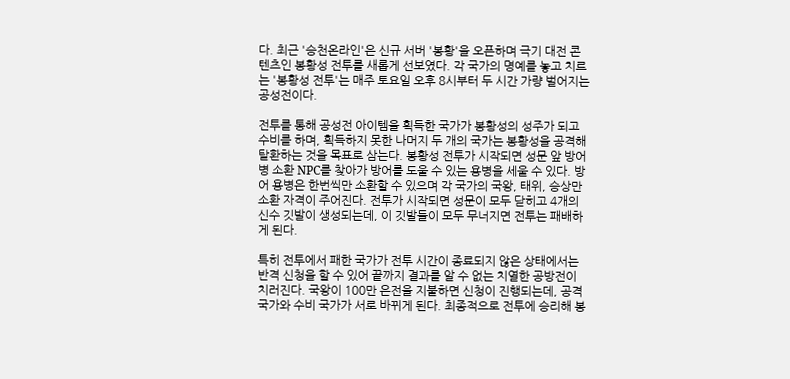다. 최근 '승천온라인'은 신규 서버 '봉황'을 오픈하며 극기 대전 콘텐츠인 봉황성 전투를 새롭게 선보였다. 각 국가의 명예를 놓고 치르는 '봉황성 전투'는 매주 토요일 오후 8시부터 두 시간 가량 벌어지는 공성전이다.

전투를 통해 공성전 아이템을 획득한 국가가 봉황성의 성주가 되고 수비를 하며, 획득하지 못한 나머지 두 개의 국가는 봉황성을 공격해 탈환하는 것을 목표로 삼는다. 봉황성 전투가 시작되면 성문 앞 방어병 소환 NPC를 찾아가 방어를 도울 수 있는 용병을 세울 수 있다. 방어 용병은 한번씩만 소환할 수 있으며 각 국가의 국왕, 태위, 승상만 소환 자격이 주어진다. 전투가 시작되면 성문이 모두 닫히고 4개의 신수 깃발이 생성되는데, 이 깃발들이 모두 무너지면 전투는 패배하게 된다.

특히 전투에서 패한 국가가 전투 시간이 종료되지 않은 상태에서는 반격 신청을 할 수 있어 끝까지 결과를 알 수 없는 치열한 공방전이 치러진다. 국왕이 100만 은전을 지불하면 신청이 진행되는데, 공격 국가와 수비 국가가 서로 바뀌게 된다. 최종적으로 전투에 승리해 봉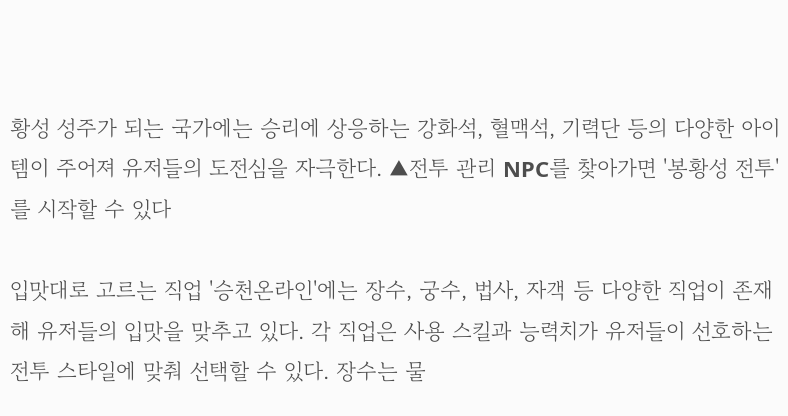황성 성주가 되는 국가에는 승리에 상응하는 강화석, 혈맥석, 기력단 등의 다양한 아이템이 주어져 유저들의 도전심을 자극한다. ▲전투 관리 NPC를 찾아가면 '봉황성 전투'를 시작할 수 있다

입맛대로 고르는 직업 '승천온라인'에는 장수, 궁수, 법사, 자객 등 다양한 직업이 존재해 유저들의 입맛을 맞추고 있다. 각 직업은 사용 스킬과 능력치가 유저들이 선호하는 전투 스타일에 맞춰 선택할 수 있다. 장수는 물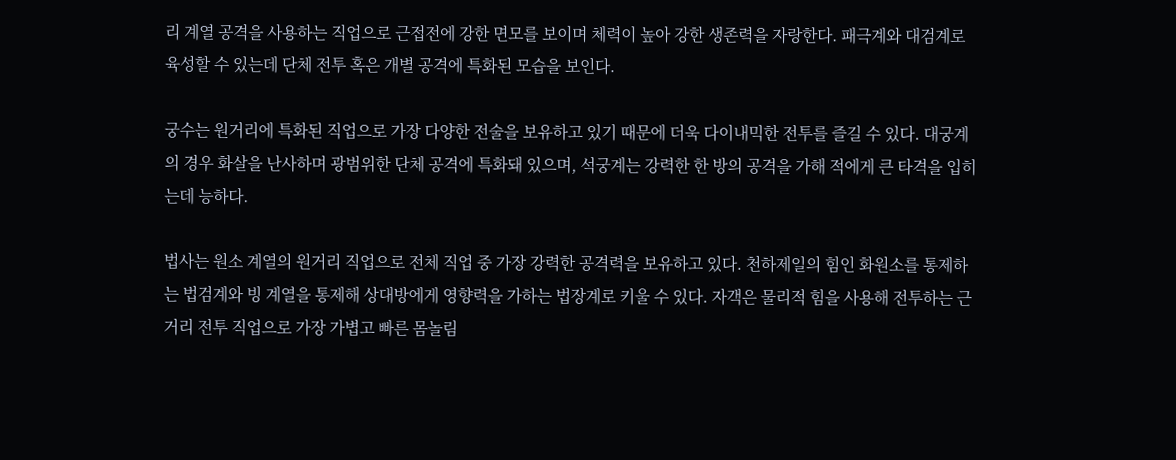리 계열 공격을 사용하는 직업으로 근접전에 강한 면모를 보이며 체력이 높아 강한 생존력을 자랑한다. 패극계와 대검계로 육성할 수 있는데 단체 전투 혹은 개별 공격에 특화된 모습을 보인다.

궁수는 원거리에 특화된 직업으로 가장 다양한 전술을 보유하고 있기 때문에 더욱 다이내믹한 전투를 즐길 수 있다. 대궁계의 경우 화살을 난사하며 광범위한 단체 공격에 특화돼 있으며, 석궁계는 강력한 한 방의 공격을 가해 적에게 큰 타격을 입히는데 능하다.

법사는 원소 계열의 원거리 직업으로 전체 직업 중 가장 강력한 공격력을 보유하고 있다. 천하제일의 힘인 화원소를 통제하는 법검계와 빙 계열을 통제해 상대방에게 영향력을 가하는 법장계로 키울 수 있다. 자객은 물리적 힘을 사용해 전투하는 근거리 전투 직업으로 가장 가볍고 빠른 몸놀림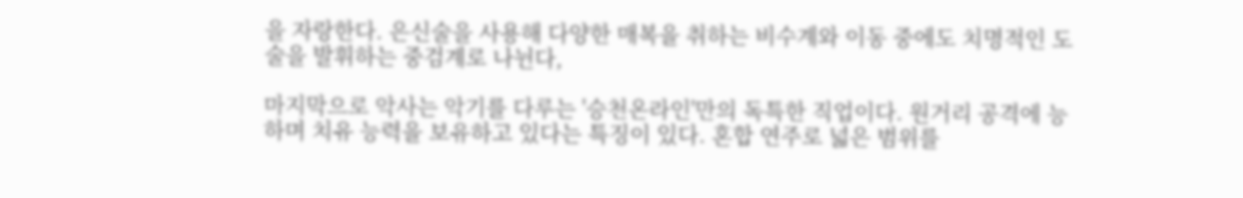을 자랑한다. 은신술을 사용해 다양한 매복을 취하는 비수계와 이동 중에도 치명적인 도술을 발휘하는 중검계로 나뉜다,

마지막으로 악사는 악기를 다루는 '승천온라인'만의 독특한 직업이다. 원거리 공격에 능하며 치유 능력을 보유하고 있다는 특징이 있다. 혼합 연주로 넓은 범위를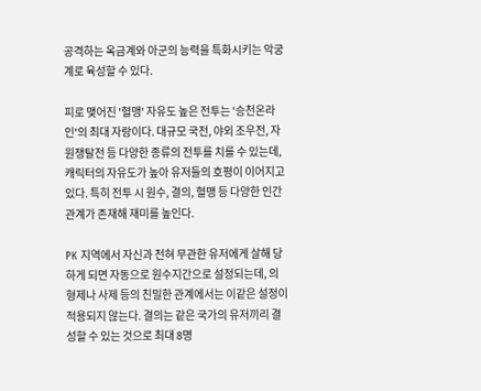공격하는 옥금계와 아군의 능력을 특화시키는 악궁계로 육성할 수 있다.

피로 맺어진 '혈맹' 자유도 높은 전투는 '승천온라인'의 최대 자랑이다. 대규모 국전, 야외 조우전, 자원쟁탈전 등 다양한 종류의 전투를 치를 수 있는데, 캐릭터의 자유도가 높아 유저들의 호평이 이어지고 있다. 특히 전투 시 원수, 결의, 혈맹 등 다양한 인간 관계가 존재해 재미를 높인다.

PK 지역에서 자신과 전혀 무관한 유저에게 살해 당하게 되면 자동으로 원수지간으로 설정되는데, 의형제나 사제 등의 친밀한 관계에서는 이같은 설정이 적용되지 않는다. 결의는 같은 국가의 유저끼리 결성할 수 있는 것으로 최대 8명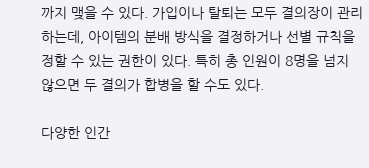까지 맺을 수 있다. 가입이나 탈퇴는 모두 결의장이 관리하는데, 아이템의 분배 방식을 결정하거나 선별 규칙을 정할 수 있는 권한이 있다. 특히 총 인원이 8명을 넘지 않으면 두 결의가 합병을 할 수도 있다.

다양한 인간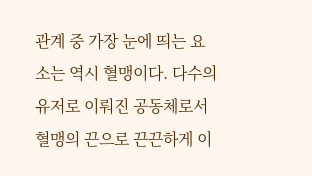관계 중 가장 눈에 띄는 요소는 역시 혈맹이다. 다수의 유저로 이뤄진 공동체로서 혈맹의 끈으로 끈끈하게 이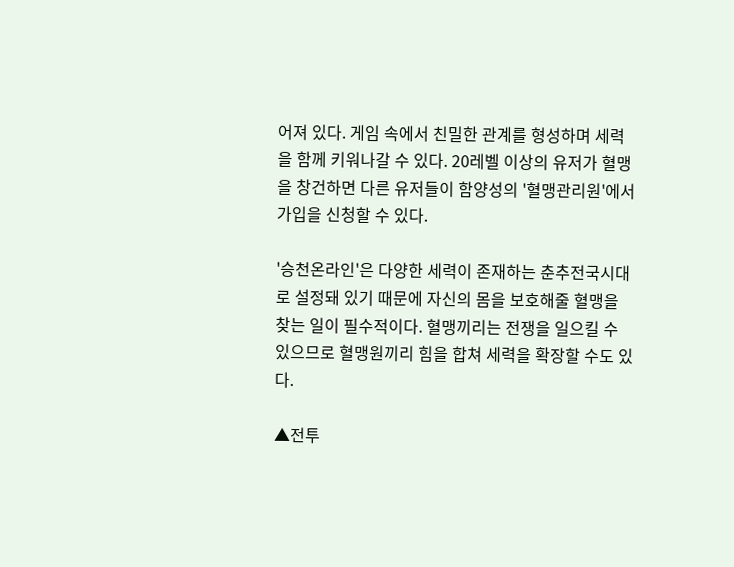어져 있다. 게임 속에서 친밀한 관계를 형성하며 세력을 함께 키워나갈 수 있다. 20레벨 이상의 유저가 혈맹을 창건하면 다른 유저들이 함양성의 '혈맹관리원'에서 가입을 신청할 수 있다.

'승천온라인'은 다양한 세력이 존재하는 춘추전국시대로 설정돼 있기 때문에 자신의 몸을 보호해줄 혈맹을 찾는 일이 필수적이다. 혈맹끼리는 전쟁을 일으킬 수 있으므로 혈맹원끼리 힘을 합쳐 세력을 확장할 수도 있다.

▲전투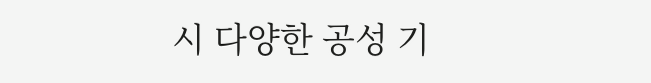시 다양한 공성 기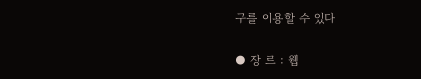구를 이용할 수 있다

● 장 르 : 웹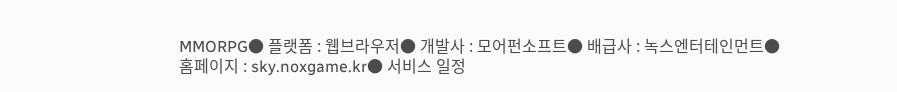MMORPG● 플랫폼 : 웹브라우저● 개발사 : 모어펀소프트● 배급사 : 녹스엔터테인먼트● 홈페이지 : sky.noxgame.kr● 서비스 일정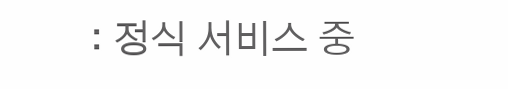: 정식 서비스 중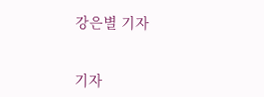강은별 기자


기자